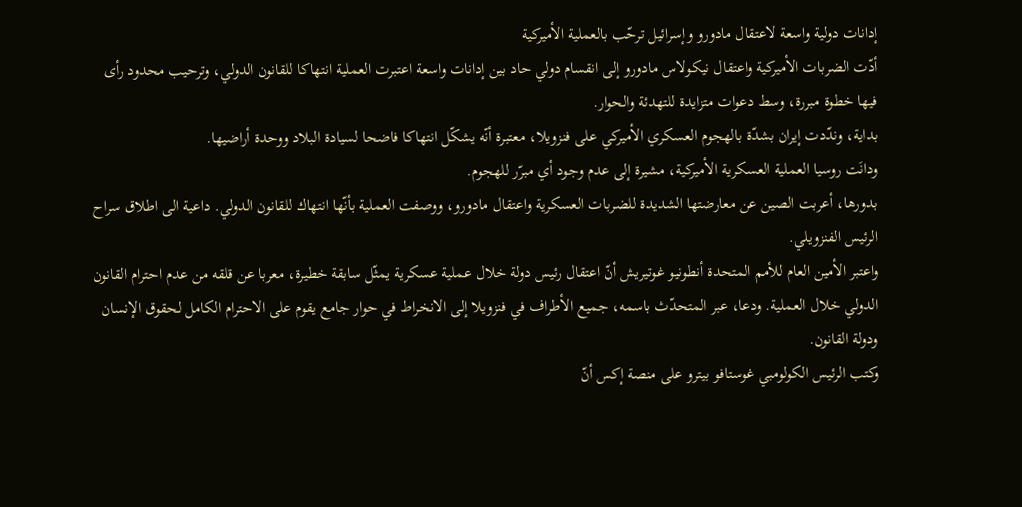إدانات دولية واسعة لاعتقال مادورو وإسرائيل ترحّب بالعملية الأميركية
أدّت الضربات الأميركية واعتقال نيكولاس مادورو إلى انقسام دولي حاد بين إدانات واسعة اعتبرت العملية انتهاكا للقانون الدولي، وترحيب محدود رأى فيها خطوة مبررة، وسط دعوات متزايدة للتهدئة والحوار.
بداية، وندّدت إيران بشدّة بالهجوم العسكري الأميركي على فنزويلا، معتبرة أنّه يشكّل انتهاكا فاضحا لسيادة البلاد ووحدة أراضيها.
ودانَت روسيا العملية العسكرية الأميركية، مشيرة إلى عدم وجود أي مبرّر للهجوم.
بدورها، أعربت الصين عن معارضتها الشديدة للضربات العسكرية واعتقال مادورو، ووصفت العملية بأنّها انتهاك للقانون الدولي. داعية الى اطلاق سراح الرئيس الفنزويلي.
واعتبر الأمين العام للأمم المتحدة أنطونيو غوتيريش أنّ اعتقال رئيس دولة خلال عملية عسكرية يمثّل سابقة خطيرة، معربا عن قلقه من عدم احترام القانون الدولي خلال العملية. ودعا، عبر المتحدّث باسمه، جميع الأطراف في فنزويلا إلى الانخراط في حوار جامع يقوم على الاحترام الكامل لحقوق الإنسان ودولة القانون.
وكتب الرئيس الكولومبي غوستافو بيترو على منصة إكس أنّ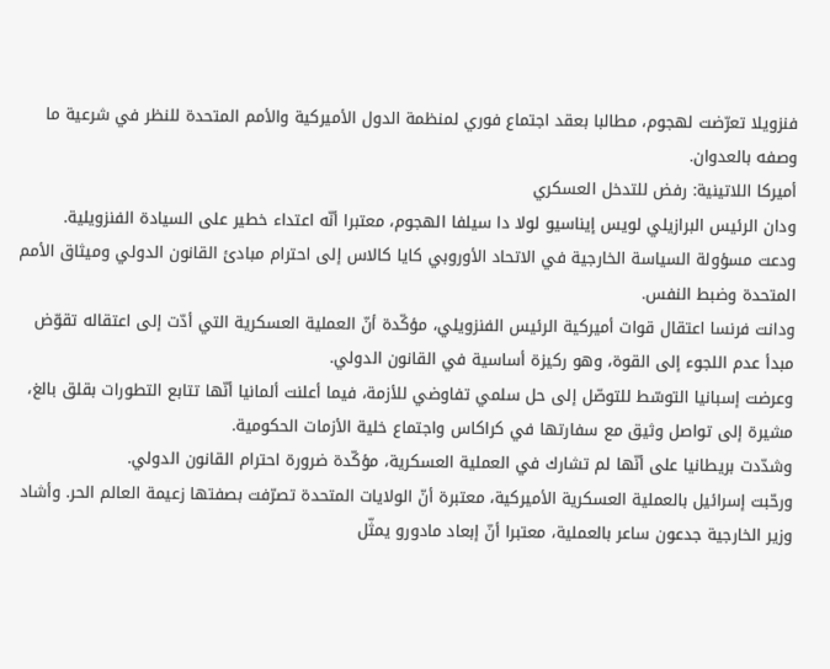فنزويلا تعرّضت لهجوم، مطالبا بعقد اجتماع فوري لمنظمة الدول الأميركية والأمم المتحدة للنظر في شرعية ما وصفه بالعدوان.
أميركا اللاتينية: رفض للتدخل العسكري
ودان الرئيس البرازيلي لويس إيناسيو لولا دا سيلفا الهجوم، معتبرا أنّه اعتداء خطير على السيادة الفنزويلية.
ودعت مسؤولة السياسة الخارجية في الاتحاد الأوروبي كايا كالاس إلى احترام مبادئ القانون الدولي وميثاق الأمم المتحدة وضبط النفس.
ودانت فرنسا اعتقال قوات أميركية الرئيس الفنزويلي، مؤكّدة أنّ العملية العسكرية التي أدّت إلى اعتقاله تقوّض مبدأ عدم اللجوء إلى القوة، وهو ركيزة أساسية في القانون الدولي.
وعرضت إسبانيا التوسّط للتوصّل إلى حل سلمي تفاوضي للأزمة، فيما أعلنت ألمانيا أنّها تتابع التطورات بقلق بالغ، مشيرة إلى تواصل وثيق مع سفارتها في كراكاس واجتماع خلية الأزمات الحكومية.
وشدّدت بريطانيا على أنّها لم تشارك في العملية العسكرية، مؤكّدة ضرورة احترام القانون الدولي.
ورحّبت إسرائيل بالعملية العسكرية الأميركية، معتبرة أنّ الولايات المتحدة تصرّفت بصفتها زعيمة العالم الحر. وأشاد وزير الخارجية جدعون ساعر بالعملية، معتبرا أنّ إبعاد مادورو يمثّل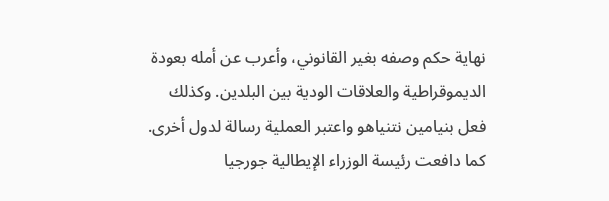نهاية حكم وصفه بغير القانوني، وأعرب عن أمله بعودة الديموقراطية والعلاقات الودية بين البلدين. وكذلك فعل بنيامين نتنياهو واعتبر العملية رسالة لدول أخرى.
كما دافعت رئيسة الوزراء الإيطالية جورجيا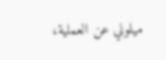ميلوني عن العملية،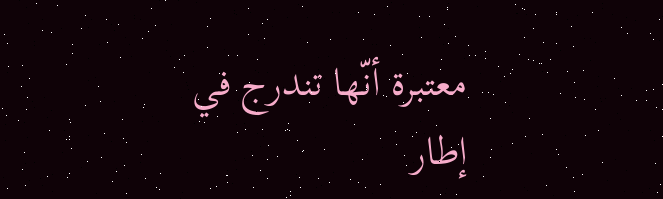معتبرة أنّها تندرج في إطار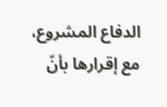الدفاع المشروع، مع إقرارها بأنّ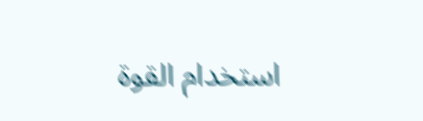استخدام القوة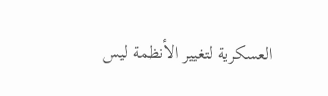العسكرية لتغيير الأنظمة ليس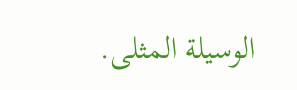الوسيلة المثلى.